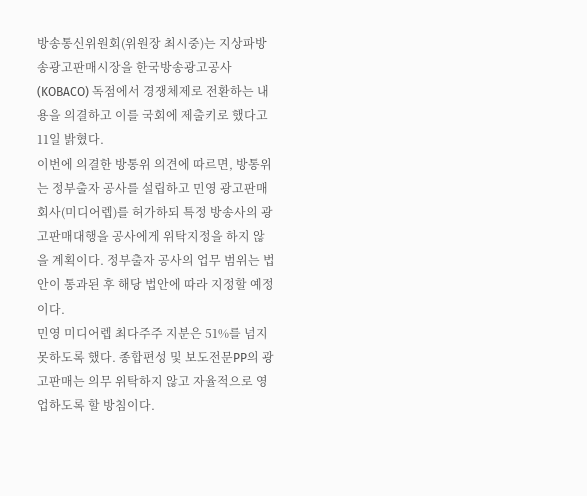방송통신위원회(위원장 최시중)는 지상파방송광고판매시장을 한국방송광고공사(KOBACO) 독점에서 경쟁체제로 전환하는 내용을 의결하고 이를 국회에 제출키로 했다고 11일 밝혔다.
이번에 의결한 방통위 의견에 따르면, 방통위는 정부출자 공사를 설립하고 민영 광고판매회사(미디어렙)를 허가하되 특정 방송사의 광고판매대행을 공사에게 위탁지정을 하지 않을 계획이다. 정부출자 공사의 업무 범위는 법안이 통과된 후 해당 법안에 따라 지정할 예정이다.
민영 미디어렙 최다주주 지분은 51%를 넘지 못하도록 했다. 종합편성 및 보도전문PP의 광고판매는 의무 위탁하지 않고 자율적으로 영업하도록 할 방침이다.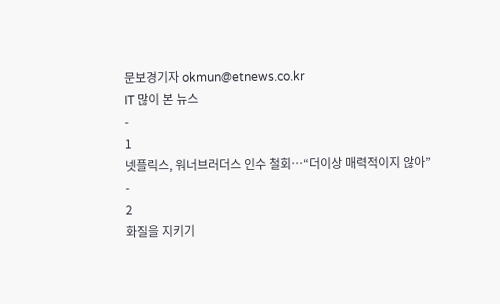문보경기자 okmun@etnews.co.kr
IT 많이 본 뉴스
-
1
넷플릭스, 워너브러더스 인수 철회…“더이상 매력적이지 않아”
-
2
화질을 지키기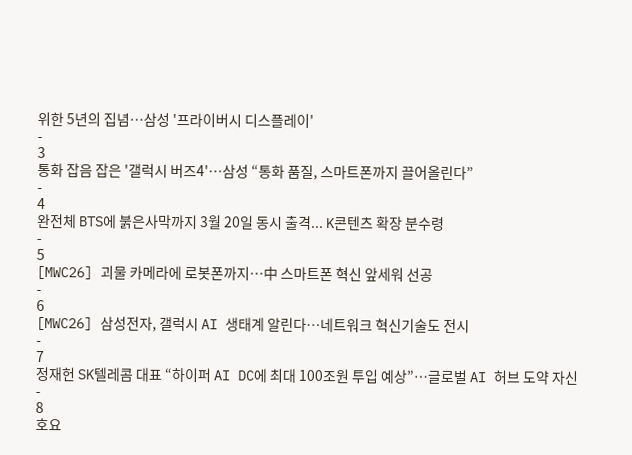위한 5년의 집념…삼성 '프라이버시 디스플레이'
-
3
통화 잡음 잡은 '갤럭시 버즈4'…삼성 “통화 품질, 스마트폰까지 끌어올린다”
-
4
완전체 BTS에 붉은사막까지 3월 20일 동시 출격... K콘텐츠 확장 분수령
-
5
[MWC26] 괴물 카메라에 로봇폰까지…中 스마트폰 혁신 앞세워 선공
-
6
[MWC26] 삼성전자, 갤럭시 AI 생태계 알린다…네트워크 혁신기술도 전시
-
7
정재헌 SK텔레콤 대표 “하이퍼 AI DC에 최대 100조원 투입 예상”…글로벌 AI 허브 도약 자신
-
8
호요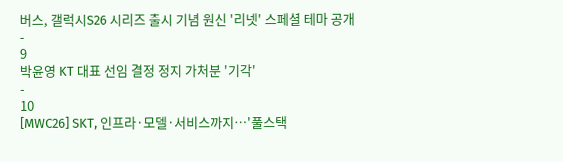버스, 갤럭시S26 시리즈 출시 기념 원신 '리넷' 스페셜 테마 공개
-
9
박윤영 KT 대표 선임 결정 정지 가처분 '기각'
-
10
[MWC26] SKT, 인프라·모델·서비스까지…'풀스택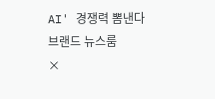AI' 경쟁력 뽐낸다
브랜드 뉴스룸
×